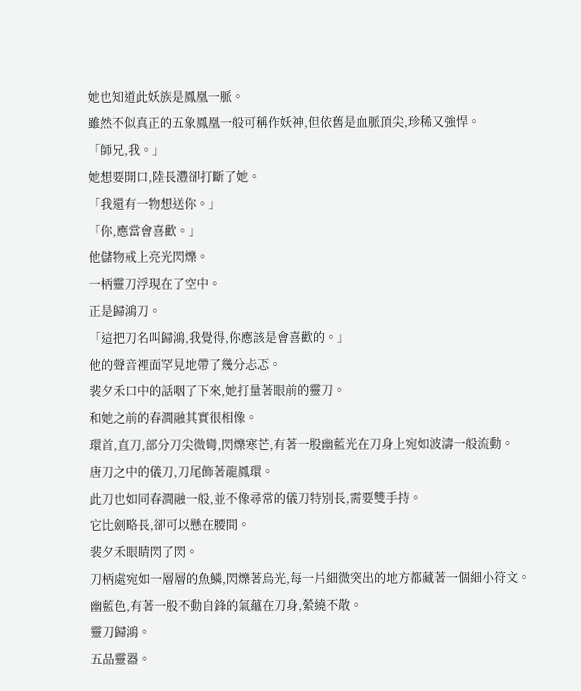她也知道此妖族是鳳凰一脈。
雖然不似真正的五象鳳凰一般可稱作妖神,但依舊是血脈頂尖,珍稀又強悍。
「師兄,我。」
她想要開口,陸長灃卻打斷了她。
「我還有一物想送你。」
「你,應當會喜歡。」
他儲物戒上亮光閃爍。
一柄靈刀浮現在了空中。
正是歸鴻刀。
「這把刀名叫歸鴻,我覺得,你應該是會喜歡的。」
他的聲音裡面罕見地帶了幾分忐忑。
裴夕禾口中的話咽了下來,她打量著眼前的靈刀。
和她之前的春澗融其實很相像。
環首,直刀,部分刀尖微彎,閃爍寒芒,有著一股幽藍光在刀身上宛如波濤一般流動。
唐刀之中的儀刀,刀尾飾著龍鳳環。
此刀也如同春澗融一般,並不像尋常的儀刀特別長,需要雙手持。
它比劍略長,卻可以懸在腰間。
裴夕禾眼睛閃了閃。
刀柄處宛如一層層的魚鱗,閃爍著烏光,每一片細微突出的地方都藏著一個細小符文。
幽藍色,有著一股不動自鋒的氣蘊在刀身,縈繞不散。
靈刀歸鴻。
五品靈器。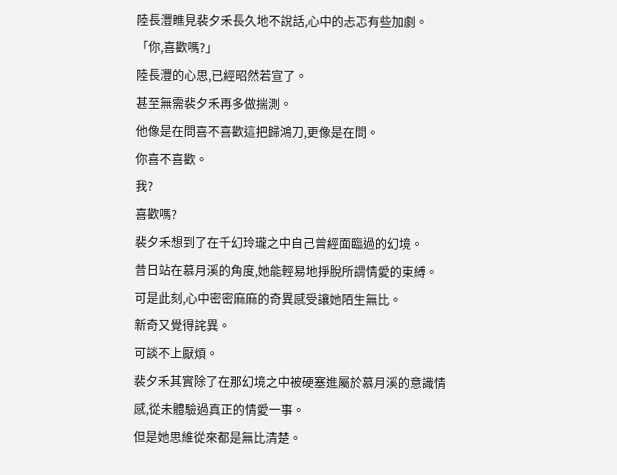陸長灃瞧見裴夕禾長久地不說話,心中的忐忑有些加劇。
「你,喜歡嗎?」
陸長灃的心思,已經昭然若宣了。
甚至無需裴夕禾再多做揣測。
他像是在問喜不喜歡這把歸鴻刀,更像是在問。
你喜不喜歡。
我?
喜歡嗎?
裴夕禾想到了在千幻玲瓏之中自己曾經面臨過的幻境。
昔日站在慕月溪的角度,她能輕易地掙脫所謂情愛的束縛。
可是此刻,心中密密麻麻的奇異感受讓她陌生無比。
新奇又覺得詫異。
可談不上厭煩。
裴夕禾其實除了在那幻境之中被硬塞進屬於慕月溪的意識情感,從未體驗過真正的情愛一事。
但是她思維從來都是無比清楚。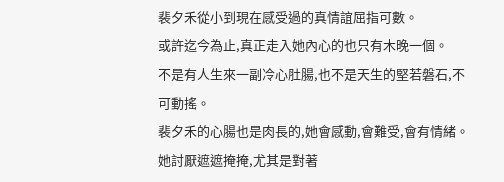裴夕禾從小到現在感受過的真情誼屈指可數。
或許迄今為止,真正走入她內心的也只有木晚一個。
不是有人生來一副冷心肚腸,也不是天生的堅若磐石,不可動搖。
裴夕禾的心腸也是肉長的,她會感動,會難受,會有情緒。
她討厭遮遮掩掩,尤其是對著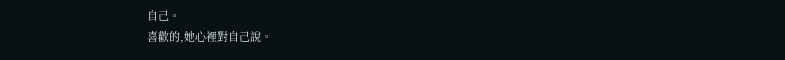自己。
喜歡的,她心裡對自己說。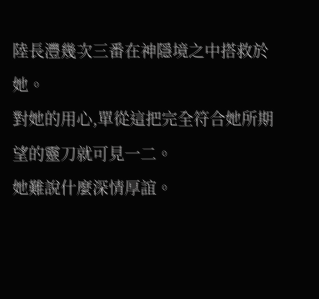陸長灃幾次三番在神隱境之中搭救於她。
對她的用心,單從這把完全符合她所期望的靈刀就可見一二。
她難說什麼深情厚誼。